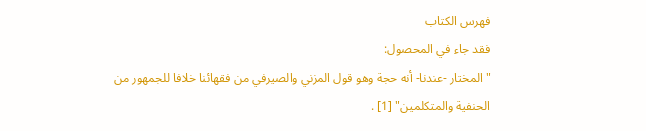فهرس الكتاب
فقد جاء في المحصول:
"المختار -عندنا- أنه حجة وهو قول المزني والصيرفي من فقهائنا خلافا للجمهور من الحنفية والمتكلمين" [1] .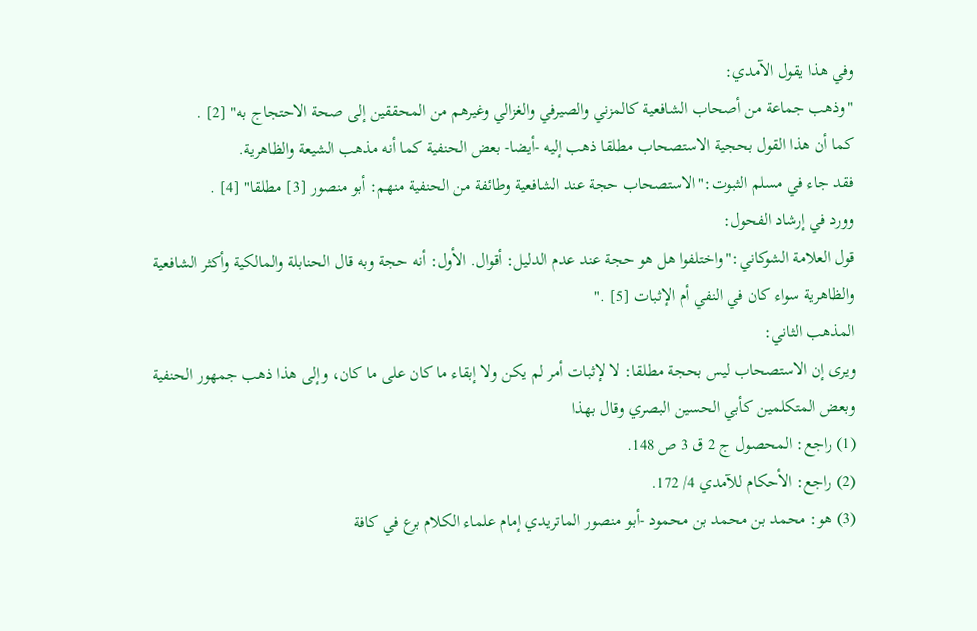وفي هذا يقول الآمدي:
"وذهب جماعة من أصحاب الشافعية كالمزني والصيرفي والغزالي وغيرهم من المحققين إلى صحة الاحتجاج به" [2] .
كما أن هذا القول بحجية الاستصحاب مطلقا ذهب إليه -أيضا- بعض الحنفية كما أنه مذهب الشيعة والظاهرية.
فقد جاء في مسلم الثبوت:"الاستصحاب حجة عند الشافعية وطائفة من الحنفية منهم: أبو منصور [3] مطلقا" [4] .
وورد في إرشاد الفحول:
قول العلامة الشوكاني:"واختلفوا هل هو حجة عند عدم الدليل: أقوال. الأول: أنه حجة وبه قال الحنابلة والمالكية وأكثر الشافعية والظاهرية سواء كان في النفي أم الإثبات [5] ."
المذهب الثاني:
ويرى إن الاستصحاب ليس بحجة مطلقا: لا لإثبات أمر لم يكن ولا إبقاء ما كان على ما كان، وإلى هذا ذهب جمهور الحنفية وبعض المتكلمين كأبي الحسين البصري وقال بهذا
(1) راجع: المحصول ج 2 ق 3 ص 148.
(2) راجع: الأحكام للآمدي 4/ 172.
(3) هو: محمد بن محمد بن محمود -أبو منصور الماتريدي إمام علماء الكلام برع في كافة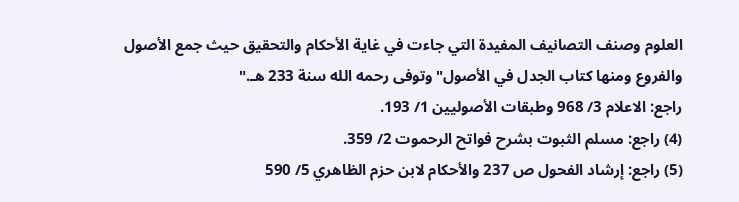العلوم وصنف التصانيف المفيدة التي جاءت في غاية الأحكام والتحقيق حيث جمع الأصول والفروع ومنها كتاب الجدل في الأصول"وتوفى رحمه الله سنة 233 هـ."
راجع: الاعلام 3/ 968 وطبقات الأصوليين 1/ 193.
(4) راجع: مسلم الثبوت بشرح فواتح الرحموت 2/ 359.
(5) راجع: إرشاد الفحول ص 237 والأحكام لابن حزم الظاهري 5/ 590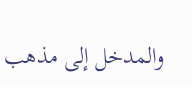والمدخل إلى مذهب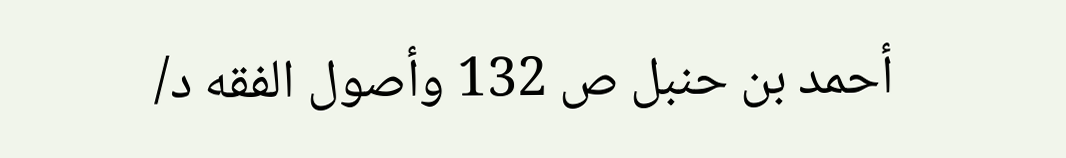أحمد بن حنبل ص 132 وأصول الفقه د/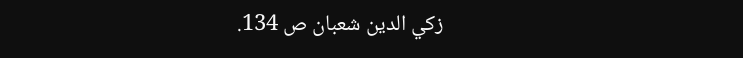زكي الدين شعبان ص 134.